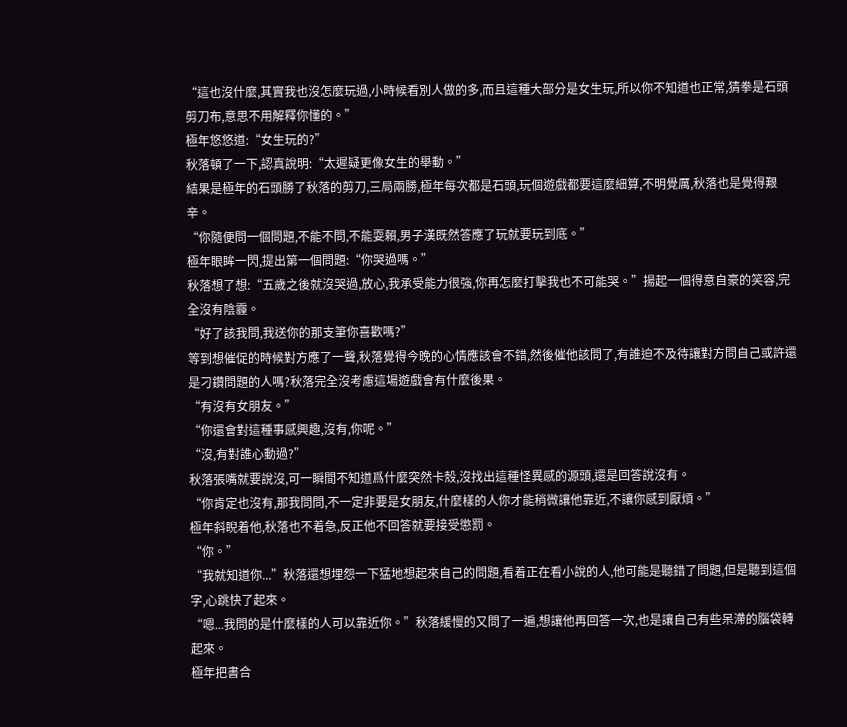“這也沒什麼,其實我也沒怎麼玩過,小時候看別人做的多,而且這種大部分是女生玩,所以你不知道也正常,猜拳是石頭剪刀布,意思不用解釋你懂的。”
極年悠悠道:“女生玩的?”
秋落頓了一下,認真說明:“太遲疑更像女生的舉動。”
結果是極年的石頭勝了秋落的剪刀,三局兩勝,極年每次都是石頭,玩個遊戲都要這麼細算,不明覺厲,秋落也是覺得艱辛。
“你隨便問一個問題,不能不問,不能耍賴,男子漢既然答應了玩就要玩到底。”
極年眼眸一閃,提出第一個問題:“你哭過嗎。”
秋落想了想:“五歲之後就沒哭過,放心,我承受能力很強,你再怎麼打擊我也不可能哭。”揚起一個得意自豪的笑容,完全沒有陰霾。
“好了該我問,我送你的那支筆你喜歡嗎?”
等到想催促的時候對方應了一聲,秋落覺得今晚的心情應該會不錯,然後催他該問了,有誰迫不及待讓對方問自己或許還是刁鑽問題的人嗎?秋落完全沒考慮這場遊戲會有什麼後果。
“有沒有女朋友。”
“你還會對這種事感興趣,沒有,你呢。”
“沒,有對誰心動過?”
秋落張嘴就要說沒,可一瞬間不知道爲什麼突然卡殼,沒找出這種怪異感的源頭,還是回答說沒有。
“你肯定也沒有,那我問問,不一定非要是女朋友,什麼樣的人你才能稍微讓他靠近,不讓你感到厭煩。”
極年斜睨着他,秋落也不着急,反正他不回答就要接受懲罰。
“你。”
“我就知道你...”秋落還想埋怨一下猛地想起來自己的問題,看着正在看小說的人,他可能是聽錯了問題,但是聽到這個字,心跳快了起來。
“嗯...我問的是什麼樣的人可以靠近你。”秋落緩慢的又問了一遍,想讓他再回答一次,也是讓自己有些呆滯的腦袋轉起來。
極年把書合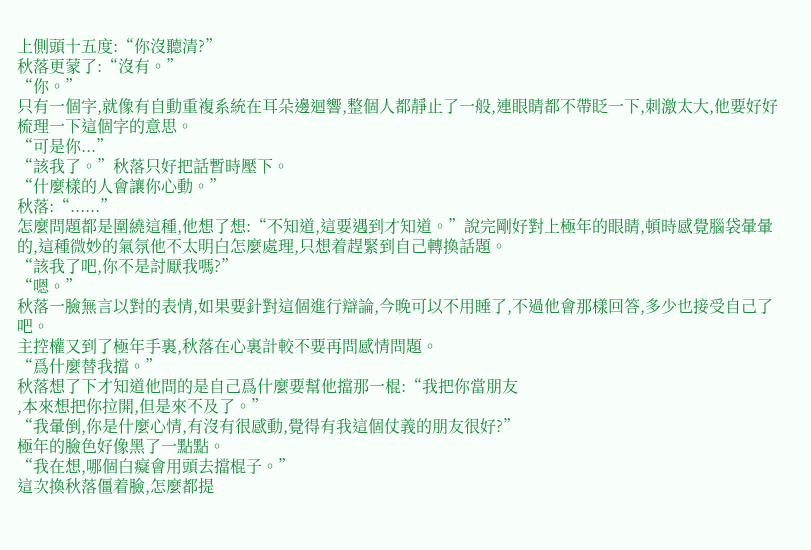上側頭十五度:“你沒聽清?”
秋落更蒙了:“沒有。”
“你。”
只有一個字,就像有自動重複系統在耳朵邊迴響,整個人都靜止了一般,連眼睛都不帶眨一下,刺激太大,他要好好梳理一下這個字的意思。
“可是你...”
“該我了。”秋落只好把話暫時壓下。
“什麼樣的人會讓你心動。”
秋落:“......”
怎麼問題都是圍繞這種,他想了想:“不知道,這要遇到才知道。”說完剛好對上極年的眼睛,頓時感覺腦袋暈暈的,這種微妙的氣氛他不太明白怎麼處理,只想着趕緊到自己轉換話題。
“該我了吧,你不是討厭我嗎?”
“嗯。”
秋落一臉無言以對的表情,如果要針對這個進行辯論,今晚可以不用睡了,不過他會那樣回答,多少也接受自己了吧。
主控權又到了極年手裏,秋落在心裏計較不要再問感情問題。
“爲什麼替我擋。”
秋落想了下才知道他問的是自己爲什麼要幫他擋那一棍:“我把你當朋友
,本來想把你拉開,但是來不及了。”
“我暈倒,你是什麼心情,有沒有很感動,覺得有我這個仗義的朋友很好?”
極年的臉色好像黑了一點點。
“我在想,哪個白癡會用頭去擋棍子。”
這次換秋落僵着臉,怎麼都提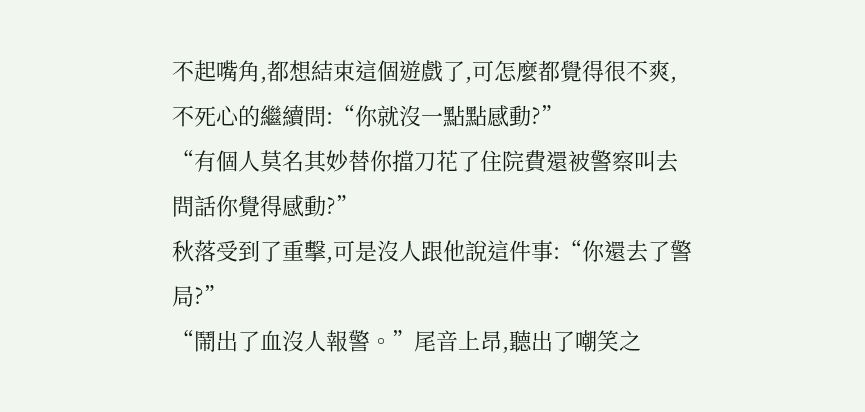不起嘴角,都想結束這個遊戲了,可怎麼都覺得很不爽,不死心的繼續問:“你就沒一點點感動?”
“有個人莫名其妙替你擋刀花了住院費還被警察叫去問話你覺得感動?”
秋落受到了重擊,可是沒人跟他說這件事:“你還去了警局?”
“鬧出了血沒人報警。”尾音上昂,聽出了嘲笑之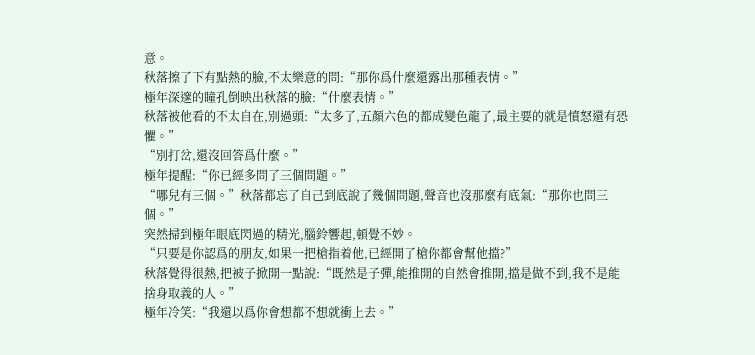意。
秋落擦了下有點熱的臉,不太樂意的問:“那你爲什麼還露出那種表情。”
極年深邃的瞳孔倒映出秋落的臉:“什麼表情。”
秋落被他看的不太自在,別過頭:“太多了,五顏六色的都成變色龍了,最主要的就是憤怒還有恐懼。”
“別打岔,還沒回答爲什麼。”
極年提醒:“你已經多問了三個問題。”
“哪兒有三個。”秋落都忘了自己到底說了幾個問題,聲音也沒那麼有底氣:“那你也問三個。”
突然掃到極年眼底閃過的精光,腦鈴響起,頓覺不妙。
“只要是你認爲的朋友,如果一把槍指着他,已經開了槍你都會幫他擋?”
秋落覺得很熱,把被子掀開一點說:“既然是子彈,能推開的自然會推開,擋是做不到,我不是能捨身取義的人。”
極年冷笑:“我還以爲你會想都不想就衝上去。”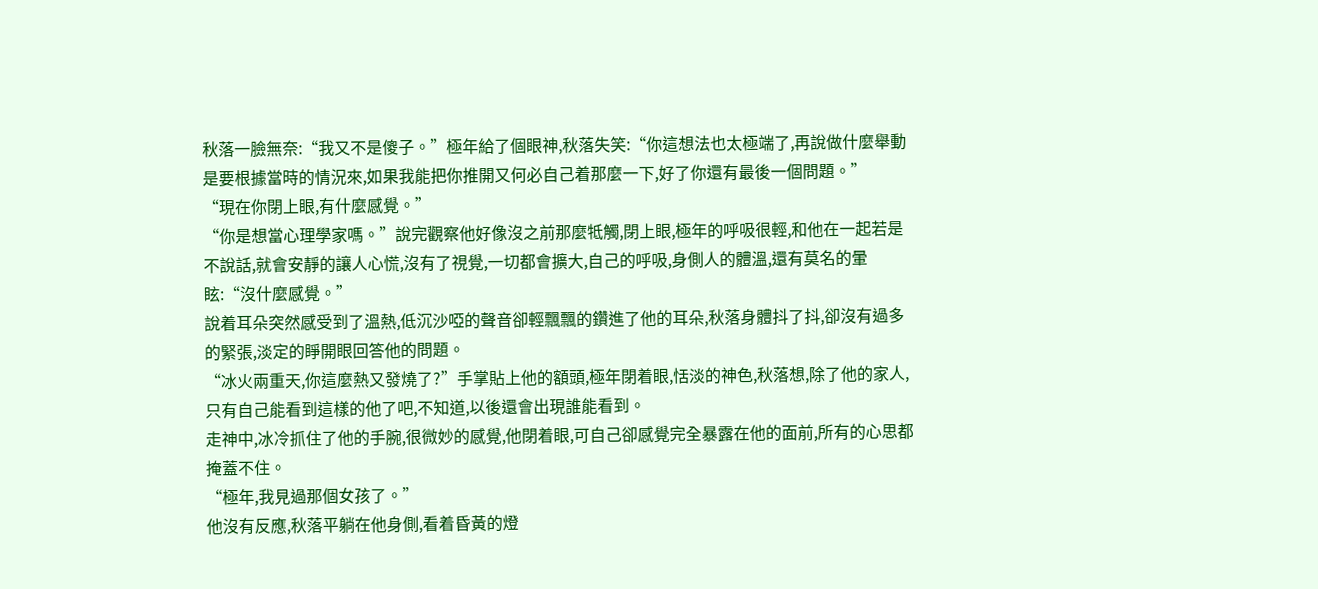秋落一臉無奈:“我又不是傻子。”極年給了個眼神,秋落失笑:“你這想法也太極端了,再說做什麼舉動是要根據當時的情況來,如果我能把你推開又何必自己着那麼一下,好了你還有最後一個問題。”
“現在你閉上眼,有什麼感覺。”
“你是想當心理學家嗎。”說完觀察他好像沒之前那麼牴觸,閉上眼,極年的呼吸很輕,和他在一起若是不說話,就會安靜的讓人心慌,沒有了視覺,一切都會擴大,自己的呼吸,身側人的體溫,還有莫名的暈眩:“沒什麼感覺。”
說着耳朵突然感受到了溫熱,低沉沙啞的聲音卻輕飄飄的鑽進了他的耳朵,秋落身體抖了抖,卻沒有過多的緊張,淡定的睜開眼回答他的問題。
“冰火兩重天,你這麼熱又發燒了?”手掌貼上他的額頭,極年閉着眼,恬淡的神色,秋落想,除了他的家人,只有自己能看到這樣的他了吧,不知道,以後還會出現誰能看到。
走神中,冰冷抓住了他的手腕,很微妙的感覺,他閉着眼,可自己卻感覺完全暴露在他的面前,所有的心思都掩蓋不住。
“極年,我見過那個女孩了。”
他沒有反應,秋落平躺在他身側,看着昏黃的燈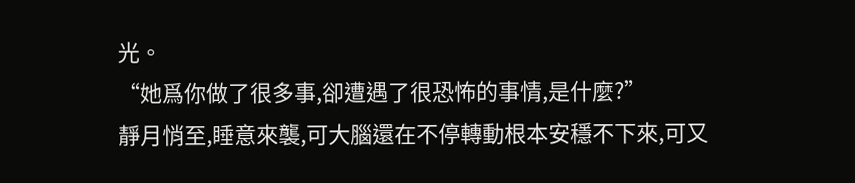光。
“她爲你做了很多事,卻遭遇了很恐怖的事情,是什麼?”
靜月悄至,睡意來襲,可大腦還在不停轉動根本安穩不下來,可又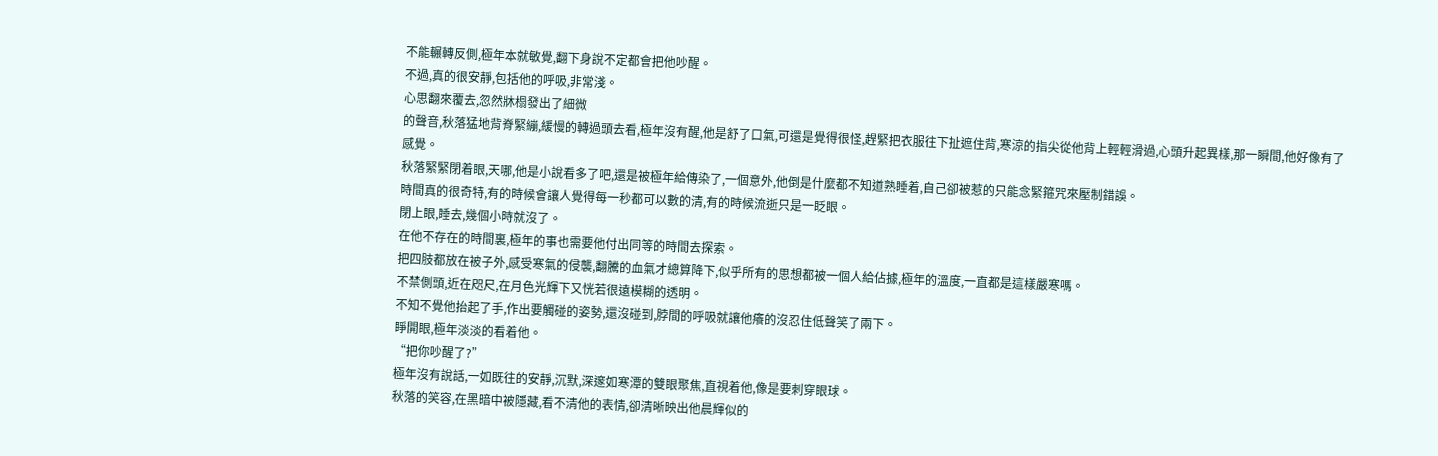不能輾轉反側,極年本就敏覺,翻下身說不定都會把他吵醒。
不過,真的很安靜,包括他的呼吸,非常淺。
心思翻來覆去,忽然牀榻發出了細微
的聲音,秋落猛地背脊緊繃,緩慢的轉過頭去看,極年沒有醒,他是舒了口氣,可還是覺得很怪,趕緊把衣服往下扯遮住背,寒涼的指尖從他背上輕輕滑過,心頭升起異樣,那一瞬間,他好像有了感覺。
秋落緊緊閉着眼,天哪,他是小說看多了吧,還是被極年給傳染了,一個意外,他倒是什麼都不知道熟睡着,自己卻被惹的只能念緊箍咒來壓制錯誤。
時間真的很奇特,有的時候會讓人覺得每一秒都可以數的清,有的時候流逝只是一眨眼。
閉上眼,睡去,幾個小時就沒了。
在他不存在的時間裏,極年的事也需要他付出同等的時間去探索。
把四肢都放在被子外,感受寒氣的侵襲,翻騰的血氣才總算降下,似乎所有的思想都被一個人給佔據,極年的溫度,一直都是這樣嚴寒嗎。
不禁側頭,近在咫尺,在月色光輝下又恍若很遠模糊的透明。
不知不覺他抬起了手,作出要觸碰的姿勢,還沒碰到,脖間的呼吸就讓他癢的沒忍住低聲笑了兩下。
睜開眼,極年淡淡的看着他。
“把你吵醒了?”
極年沒有說話,一如既往的安靜,沉默,深邃如寒潭的雙眼聚焦,直視着他,像是要刺穿眼球。
秋落的笑容,在黑暗中被隱藏,看不清他的表情,卻清晰映出他晨輝似的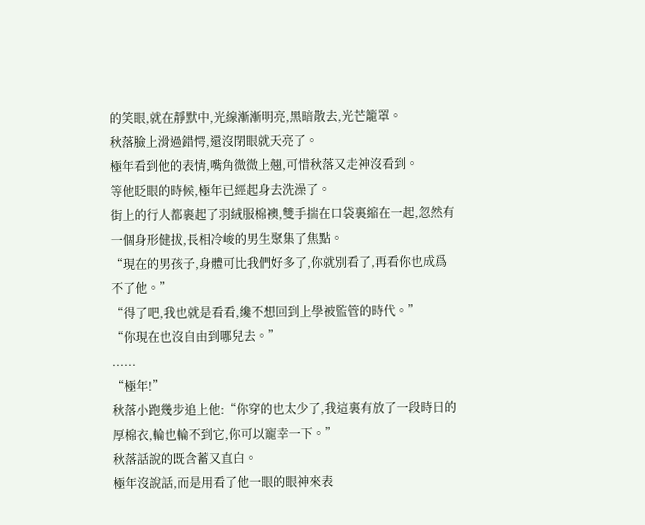的笑眼,就在靜默中,光線漸漸明亮,黑暗散去,光芒籠罩。
秋落臉上滑過錯愕,還沒閉眼就天亮了。
極年看到他的表情,嘴角微微上翹,可惜秋落又走神沒看到。
等他眨眼的時候,極年已經起身去洗澡了。
街上的行人都裹起了羽絨服棉襖,雙手揣在口袋裏縮在一起,忽然有一個身形健拔,長相冷峻的男生聚集了焦點。
“現在的男孩子,身體可比我們好多了,你就別看了,再看你也成爲不了他。”
“得了吧,我也就是看看,纔不想回到上學被監管的時代。”
“你現在也沒自由到哪兒去。”
......
“極年!”
秋落小跑幾步追上他:“你穿的也太少了,我這裏有放了一段時日的厚棉衣,輪也輪不到它,你可以寵幸一下。”
秋落話說的既含蓄又直白。
極年沒說話,而是用看了他一眼的眼神來表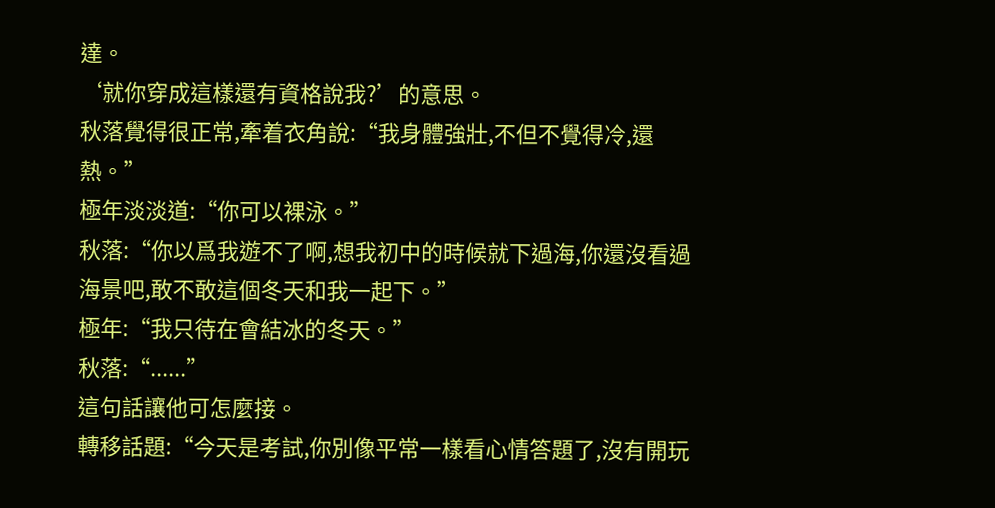達。
‘就你穿成這樣還有資格說我?’的意思。
秋落覺得很正常,牽着衣角說:“我身體強壯,不但不覺得冷,還熱。”
極年淡淡道:“你可以裸泳。”
秋落:“你以爲我遊不了啊,想我初中的時候就下過海,你還沒看過海景吧,敢不敢這個冬天和我一起下。”
極年:“我只待在會結冰的冬天。”
秋落:“......”
這句話讓他可怎麼接。
轉移話題:“今天是考試,你別像平常一樣看心情答題了,沒有開玩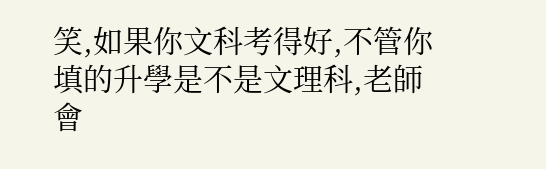笑,如果你文科考得好,不管你填的升學是不是文理科,老師會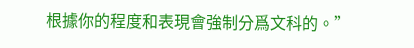根據你的程度和表現會強制分爲文科的。”